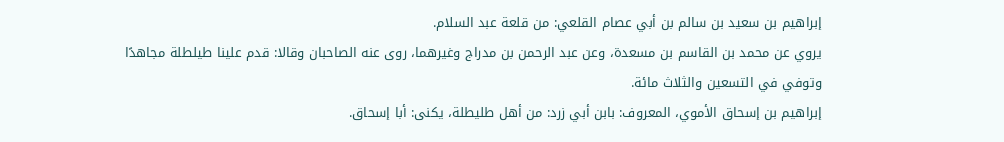إبراهيم بن سعيد بن سالم بن أبي عصام القلعي: من قلعة عبد السلام.
يروي عن محمد بن القاسم بن مسعدة، وعن عبد الرحمن بن مدراج وغيرهما، روى عنه الصاحبان وقالا: قدم علينا طيلطلة مجاهدًا وتوفي في التسعين والثلاث مائة.
إبراهيم بن إسحاق الأموي، المعروف: بابن أبي زرد: من أهل طليطلة، يكنى: أبا إسحاق.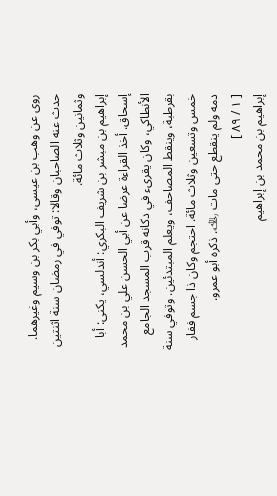روى عن وهب بن عيسى، وأبي بكر بن وسيم وغيرهما. حدث عنه الصاحبان وقالا: توفي في رمضان سنة اثنتين وثمانين وثلاث مائة.
إبراهيم بن مبشر بن شريف البكري: أندلسي، يكنى: أبا إسحاق. أخذ القراءة عرضا عن أبي الحسن علي بن محمد الأنطاكي، وكان يقرىء في دكانه قرب المسجد الجامع بقرطبة، وينقط المصاحف، ويعلم المبتدئين. وتوفي سنة خمس وتسعين وثلاث مائة. احتجم وكان ذا جسم ففار دمه ولم ينقطع حتى مات ﵀. ذكره أبو عمرو.
[ ١ / ٨٩ ]
إبراهيم بن محمد بن إبراهيم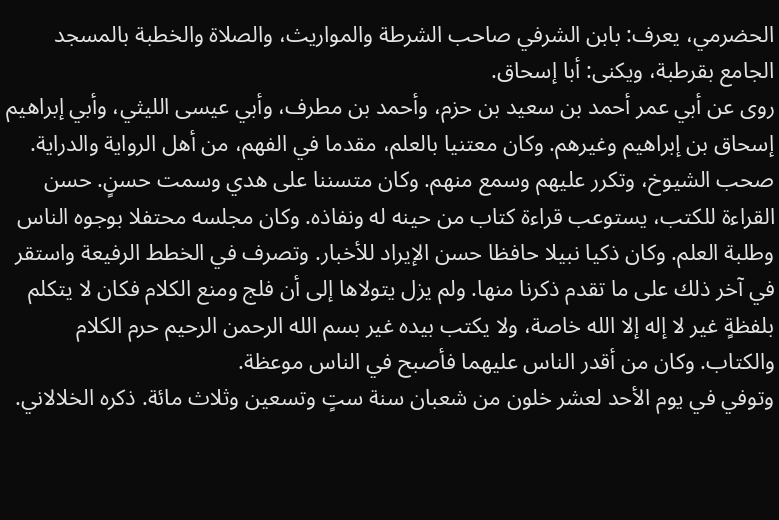الحضرمي، يعرف: بابن الشرفي صاحب الشرطة والمواريث، والصلاة والخطبة بالمسجد الجامع بقرطبة، ويكنى: أبا إسحاق.
روى عن أبي عمر أحمد بن سعيد بن حزم، وأحمد بن مطرف، وأبي عيسى الليثي، وأبي إبراهيم إسحاق بن إبراهيم وغيرهم. وكان معتنيا بالعلم، مقدما في الفهم، من أهل الرواية والدراية. صحب الشيوخ، وتكرر عليهم وسمع منهم. وكان متسننا على هدي وسمت حسنٍ. حسن القراءة للكتب، يستوعب قراءة كتاب من حينه له ونفاذه. وكان مجلسه محتفلا بوجوه الناس وطلبة العلم. وكان ذكيا نبيلا حافظا حسن الإيراد للأخبار. وتصرف في الخطط الرفيعة واستقر في آخر ذلك على ما تقدم ذكرنا منها. ولم يزل يتولاها إلى أن فلج ومنع الكلام فكان لا يتكلم بلفظةٍ غير لا إله إلا الله خاصة، ولا يكتب بيده غير بسم الله الرحمن الرحيم حرم الكلام والكتاب. وكان من أقدر الناس عليهما فأصبح في الناس موعظة.
وتوفي في يوم الأحد لعشر خلون من شعبان سنة ستٍ وتسعين وثلاث مائة. ذكره الخلالاني.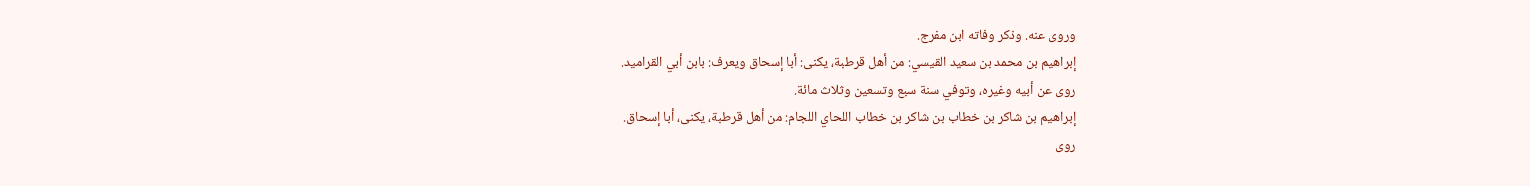وروى عنه. وذكر وفاته ابن مفرج.
إبراهيم بن محمد بن سعيد القيسي: من أهل قرطبة، يكنى: أبا إسحاق ويعرف: بابن أبي القراميد.
روى عن أبيه وغيره، وتوفي سنة سبع وتسعين وثلاث مائة.
إبراهيم بن شاكر بن خطاب بن شاكر بن خطاب اللحاي اللجام: من أهل قرطبة، يكنى، أبا إسحاق.
روى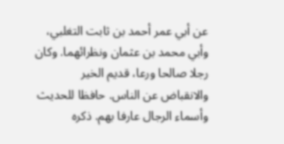عن أبي عمر أحمد بن ثابت التغلبي، وأبي محمد بن عثمان ونظرائهما. وكان رجلا صالحا ورعا، قديم الخير والانقباض عن الناس. حافظا للحديث وأسماء الرجال عارفا بهم. ذكره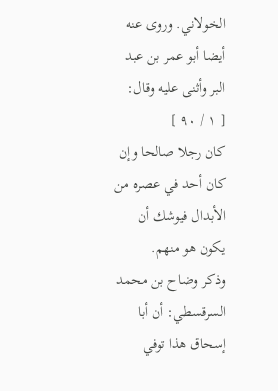الخولاني. وروى عنه أيضا أبو عمر بن عبد البر وأثنى عليه وقال:
[ ١ / ٩٠ ]
كان رجلا صالحا وإن كان أحد في عصره من الأبدال فيوشك أن يكون هو منهم.
وذكر وضاح بن محمد السرقسطي: أن أبا إسحاق هذا توفي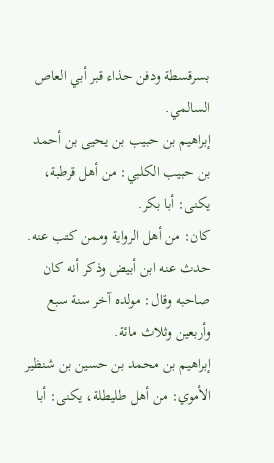بسرقسطة ودفن حذاء قبر أبي العاص السالمي.
إبراهيم بن حبيب بن يحيى بن أحمد بن حبيب الكلبي: من أهل قرطبة، يكنى: أبا بكر.
كان: من أهل الرواية وممن كتب عنه. حدث عنه ابن أبيض وذكر أنه كان صاحبه وقال: مولده آخر سنة سبع وأربعين وثلاث مائة.
إبراهيم بن محمد بن حسين بن شنظير الأموي: من أهل طليطلة، يكنى: أبا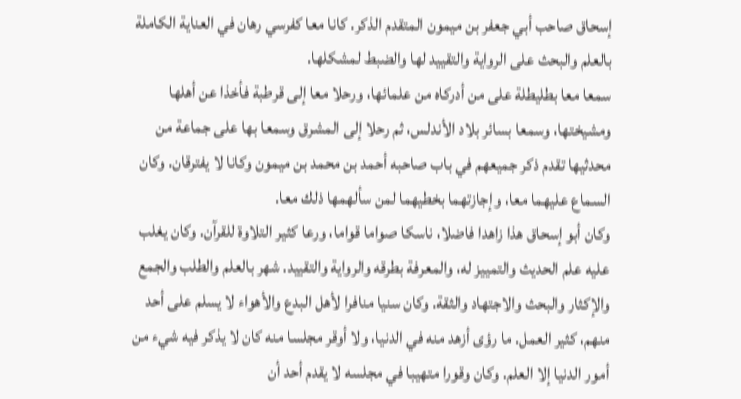إسحاق صاحب أبي جعفر بن ميمون المتقدم الذكر. كانا معا كفرسي رهان في العناية الكاملة بالعلم والبحث على الرواية والتقييد لها والضبط لمشكلها.
سمعا معا بطليطلة على من أدركاه من علمائها، ورحلا معا إلى قرطبة فأخذا عن أهلها ومشيختها، وسمعا بسائر بلاد الأندلس، ثم رحلا إلى المشرق وسمعا بها على جماعة من محدثيها تقدم ذكر جميعهم في باب صاحبه أحمد بن محمد بن ميمون وكانا لا يفترقان. وكان السماع عليهما معا، وإجازتهما بخطيهما لمن سألهمها ذلك معا.
وكان أبو إسحاق هذا زاهدا فاضلا، ناسكا صواما قواما، ورعا كثير التلاوة للقرآن. وكان يغلب عليه علم الحديث والتمييز له، والمعرفة بطرقه والرواية والتقييد. شهر بالعلم والطلب والجمع والإكثار والبحث والاجتهاد والثقة. وكان سنيا منافرا لأهل البدع والأهواء لا يسلم على أحد منهم، كثير العمل. ما رؤى أزهد منه في الدنيا، ولا أوقر مجلسا منه كان لا يذكر فيه شيء من أمور الدنيا إلا العلم. وكان وقورا متهيبا في مجلسه لا يقدم أحد أن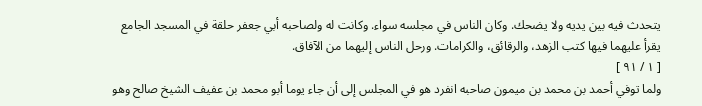يتحدث فيه بين يديه ولا يضحك. وكان الناس في مجلسه سواء. وكانت له ولصاحبه أبي جعفر حلقة في المسجد الجامع يقرأ عليهما فيها كتب الزهد، والرقائق، والكرامات. ورحل الناس إليهما من الآفاق.
[ ١ / ٩١ ]
ولما توفي أحمد بن محمد بن ميمون صاحبه انفرد هو في المجلس إلى أن جاء يوما أبو محمد بن عفيف الشيخ صالح وهو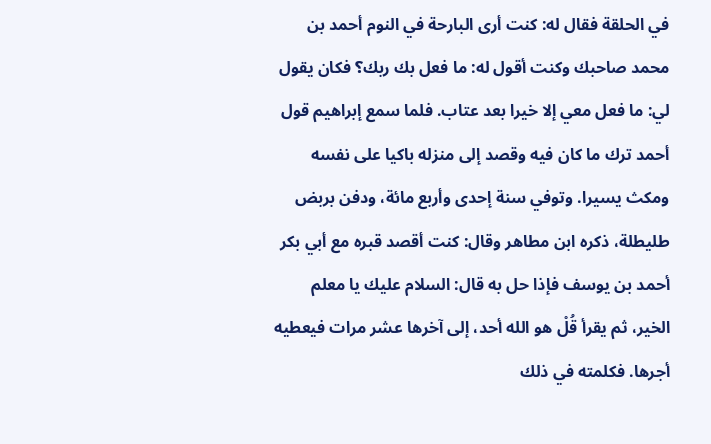في الحلقة فقال له: كنت أرى البارحة في النوم أحمد بن محمد صاحبك وكنت أقول له: ما فعل بك ربك؟ فكان يقول لي: ما فعل معي إلا خيرا بعد عتاب. فلما سمع إبراهيم قول أحمد ترك ما كان فيه وقصد إلى منزله باكيا على نفسه ومكث يسيرا. وتوفي سنة إحدى وأربع مائة، ودفن بربض طليطلة، ذكره ابن مطاهر وقال: كنت أقصد قبره مع أبي بكر أحمد بن يوسف فإذا حل به قال: السلام عليك يا معلم الخير، ثم يقرأ قُلْ هو الله أحد، إلى آخرها عشر مرات فيعطيه أجرها. فكلمته في ذلك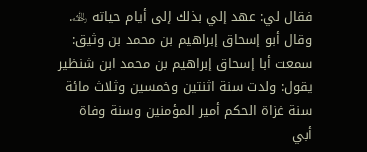فقال لي: عهد إلي بذلك إلى أيام حياته ﵀.
وقال أبو إسحاق إبراهيم بن محمد بن وثيق: سمعت أبا إسحاق إبراهيم بن محمد ابن شنظير يقول: ولدت سنة اثنتين وخمسين وثلاث مائة سنة غزاة الحكم أمير المؤمنين وسنة وفاة أبي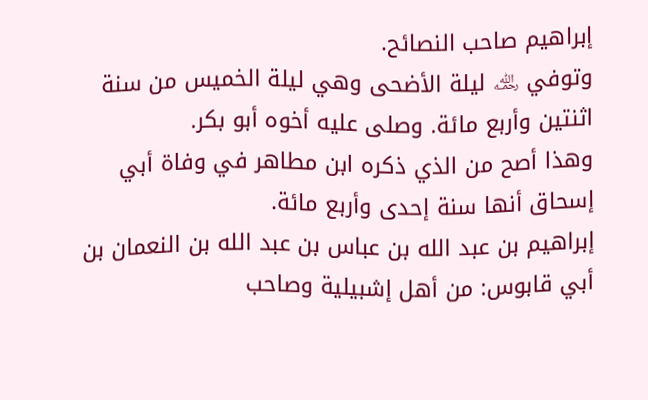إبراهيم صاحب النصائح.
وتوفي ﵀ ليلة الأضحى وهي ليلة الخميس من سنة اثنتين وأربع مائة. وصلى عليه أخوه أبو بكر.
وهذا أصح من الذي ذكره ابن مطاهر في وفاة أبي إسحاق أنها سنة إحدى وأربع مائة.
إبراهيم بن عبد الله بن عباس بن عبد الله بن النعمان بن أبي قابوس: من أهل إشبيلية وصاحب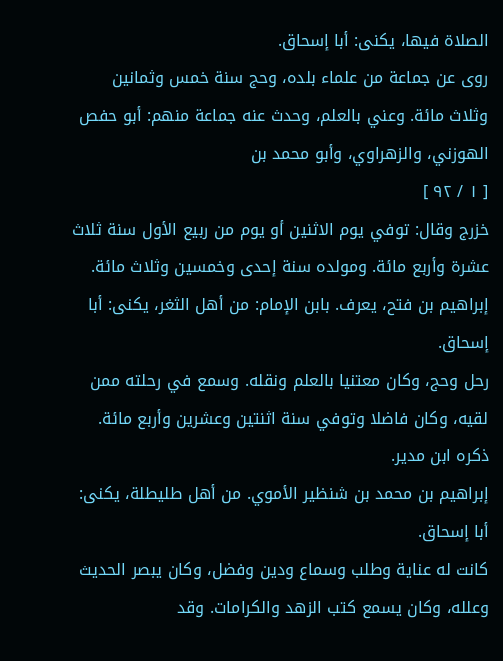الصلاة فيها، يكنى: أبا إسحاق.
روى عن جماعة من علماء بلده، وحج سنة خمس وثمانين وثلاث مائة. وعني بالعلم، وحدث عنه جماعة منهم: أبو حفص الهوزني، والزهراوي، وأبو محمد بن
[ ١ / ٩٢ ]
خزرج وقال: توفي يوم الاثنين أو يوم من ربيع الأول سنة ثلاث عشرة وأربع مائة. ومولده سنة إحدى وخمسين وثلاث مائة.
إبراهيم بن فتح، يعرف. بابن الإمام: من أهل الثغر، يكنى: أبا إسحاق.
رحل وحج، وكان معتنيا بالعلم ونقله. وسمع في رحلته ممن لقيه، وكان فاضلا وتوفي سنة اثنتين وعشرين وأربع مائة. ذكره ابن مدير.
إبراهيم بن محمد بن شنظير الأموي. من أهل طليطلة، يكنى: أبا إسحاق.
كانت له عناية وطلب وسماع ودين وفضل، وكان يبصر الحديث وعلله، وكان يسمع كتب الزهد والكرامات. وقد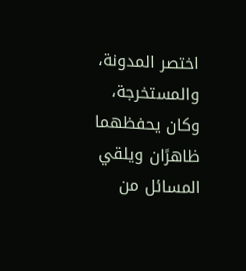اختصر المدونة، والمستخرجة، وكان يحفظهما ظاهرًان ويلقي المسائل من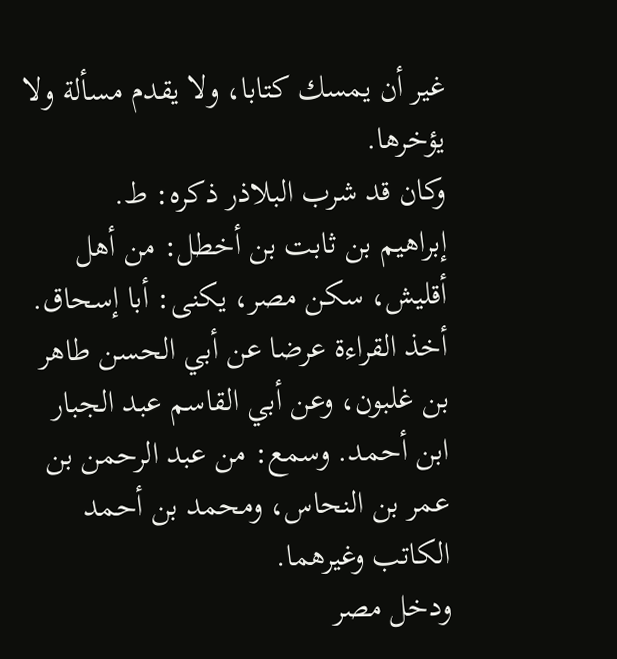غير أن يمسك كتابا، ولا يقدم مسألة ولا يؤخرها.
وكان قد شرب البلاذر ذكره: ط.
إبراهيم بن ثابت بن أخطل: من أهل أقليش، سكن مصر، يكنى: أبا إسحاق.
أخذ القراءة عرضا عن أبي الحسن طاهر بن غلبون، وعن أبي القاسم عبد الجبار ابن أحمد. وسمع: من عبد الرحمن بن عمر بن النحاس، ومحمد بن أحمد الكاتب وغيرهما.
ودخل مصر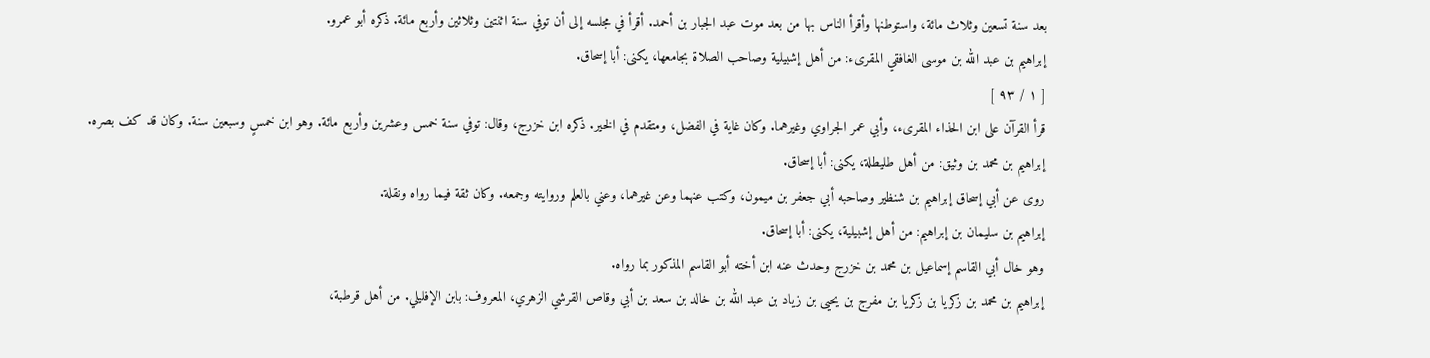بعد سنة تسعين وثلاث مائة، واستوطنها وأقرأ الناس بها من بعد موت عبد الجبار بن أحمد. أقرأ في مجلسه إلى أن توفي سنة اثنتين وثلاثين وأربع مائة. ذكره أبو عمرو.
إبراهيم بن عبد الله بن موسى الغافقي المقرىء: من أهل إشبيلية وصاحب الصلاة بجامعها، يكنى: أبا إسحاق.
[ ١ / ٩٣ ]
قرأ القرآن على ابن الحذاء المقرىء، وأبي عمر الجراوي وغيرهما. وكان غاية في الفضل، ومتقدم في الخير. ذكره ابن خزرج، وقال: توفي سنة خمس وعشرين وأربع مائة. وهو ابن خمسٍ وسبعين سنة. وكان قد كف بصره.
إبراهيم بن محمد بن وثيق: من أهل طليطلة، يكنى: أبا إسحاق.
روى عن أبي إسحاق إبراهيم بن شنظير وصاحبه أبي جعفر بن ميمون، وكتب عنهما وعن غيرهما، وعني بالعلم وروايته وجمعه. وكان ثقة فيما رواه ونقلة.
إبراهيم بن سليمان بن إبراهيم: من أهل إشبيلية، يكنى: أبا إسحاق.
وهو خال أبي القاسم إسماعيل بن محمد بن خزرج وحدث عنه ابن أخته أبو القاسم المذكور بما رواه.
إبراهيم بن محمد بن زكريا بن زكريا بن مفرج بن يحيى بن زياد بن عبد الله بن خالد بن سعد بن أبي وقاص القرشي الزهري، المعروف: بابن الإفليلي. من أهل قرطبة،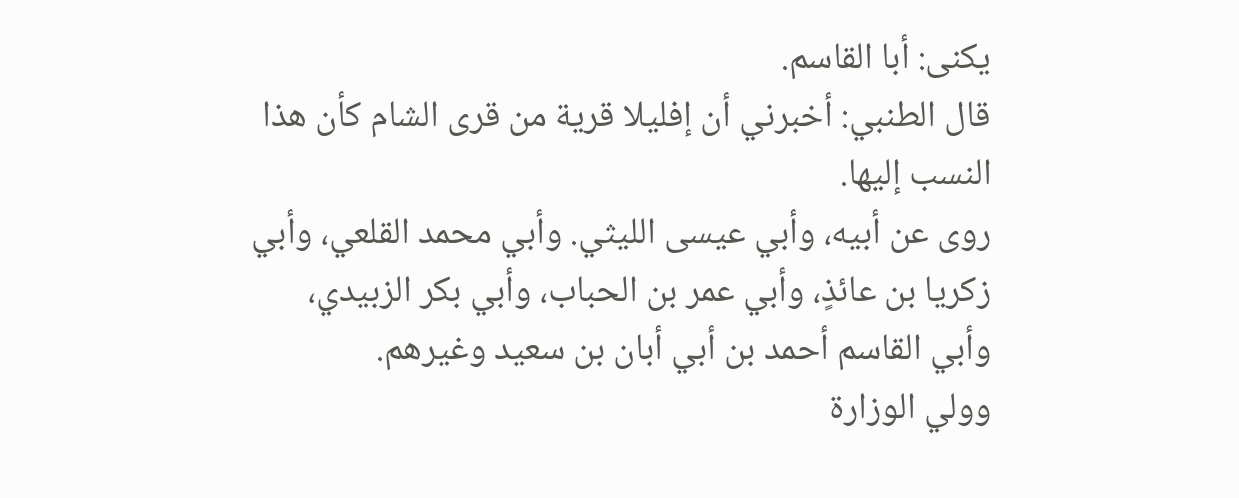يكنى: أبا القاسم.
قال الطنبي: أخبرني أن إفليلا قرية من قرى الشام كأن هذا النسب إليها.
روى عن أبيه، وأبي عيسى الليثي. وأبي محمد القلعي، وأبي زكريا بن عائذٍ، وأبي عمر بن الحباب، وأبي بكر الزبيدي، وأبي القاسم أحمد بن أبي أبان بن سعيد وغيرهم.
وولي الوزارة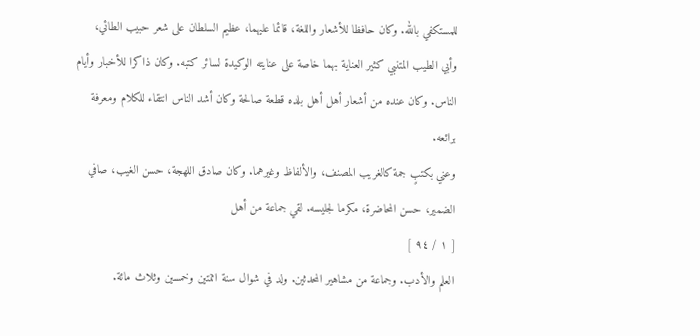للمستكفي بالله. وكان حافظا للأشعار واللغة، قائما عليهما، عظيم السلطان على شعر حبيب الطائي، وأبي الطيب المتنبي كثير العناية بهما خاصة على عنايته الوكيدة لسائر كتبه. وكان ذاكرا للأخبار وأيام الناس. وكان عنده من أشعار أهل أهل بلده قطعة صالحة وكان أشد الناس انتقاء للكلام ومعرفة برائعه.
وعني بكتبٍ جمة كالغريب المصنف، والألفاظ وغيرهما. وكان صادق اللهجة، حسن الغيب، صافي الضمير، حسن المحاضرة، مكرما لجليسه. لقي جماعة من أهل
[ ١ / ٩٤ ]
العلم والأدب. وجماعة من مشاهير المحدثين. ولد في شوال سنة اثنتين وخمسين وثلاث مائة.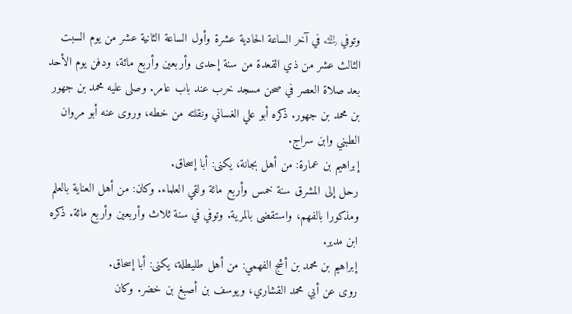وتوفي ﵀ في آخر الساعة الحادية عشرة وأول الساعة الثانية عشر من يوم السبت الثالث عشر من ذي القعدة من سنة إحدى وأربعين وأربع مائة، ودفن يوم الأحد بعد صلاة العصر في صحن مسجد خرب عند باب عامر. وصلى عليه محمد بن جهور بن محمد بن جهور. ذكره أبو علي الغساني ونقلته من خطه، وروى عنه أبو مروان الطبني وابن سراج.
إبراهيم بن عمارة: من أهل بجانة، يكنى: أبا إسحاق.
رحل إلى المشرق سنة خمس وأربع مائة ولقي العلماء. وكان: من أهل العناية بالعلم ومذكورا بالفهم، واستقضى بالمرية. وتوفي في سنة ثلاث وأربعين وأربع مائة. ذكره ابن مدير.
إبراهيم بن محمد بن أشج الفهمي: من أهل طليطلة، يكنى: أبا إسحاق.
روى عن أبي محمد القشاري، ويوسف بن أصبغ بن خضر. وكان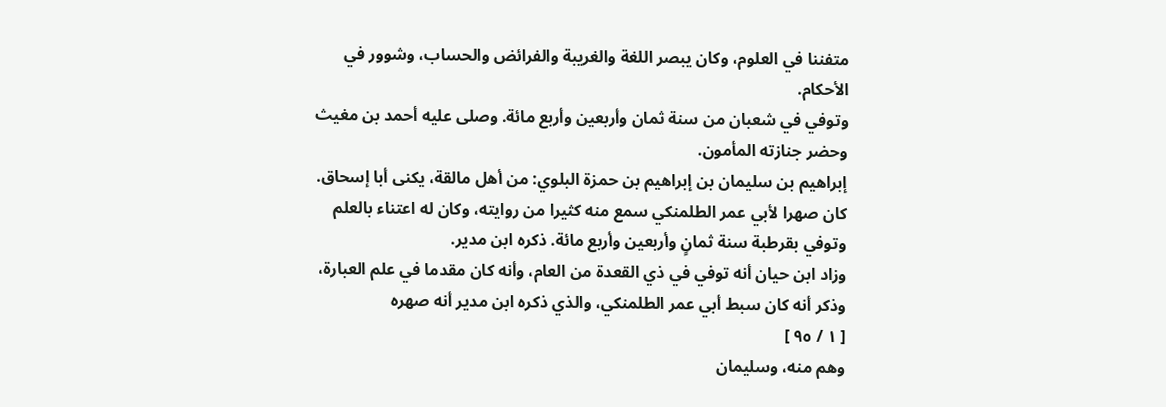متفننا في العلوم، وكان يبصر اللغة والغريبة والفرائض والحساب، وشوور في الأحكام.
وتوفي في شعبان من سنة ثمان وأربعين وأربع مائة. وصلى عليه أحمد بن مغيث وحضر جنازته المأمون.
إبراهيم بن سليمان بن إبراهيم بن حمزة البلوي: من أهل مالقة، يكنى أبا إسحاق.
كان صهرا لأبي عمر الطلمنكي سمع منه كثيرا من روايته، وكان له اعتناء بالعلم وتوفي بقرطبة سنة ثمانٍ وأربعين وأربع مائة. ذكره ابن مدير.
وزاد ابن حيان أنه توفي في ذي القعدة من العام، وأنه كان مقدما في علم العبارة، وذكر أنه كان سبط أبي عمر الطلمنكي، والذي ذكره ابن مدير أنه صهره
[ ١ / ٩٥ ]
وهم منه، وسليمان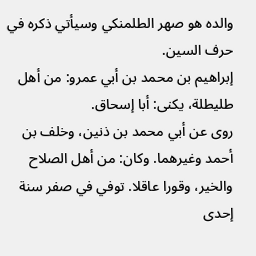والده هو صهر الطلمنكي وسيأتي ذكره في حرف السين.
إبراهيم بن محمد بن أبي عمرو: من أهل طليطلة، يكنى: أبا إسحاق.
روى عن أبي محمد بن ذنين، وخلف بن أحمد وغيرهما. وكان: من أهل الصلاح والخير، وقورا عاقلا. توفي في صفر سنة إحدى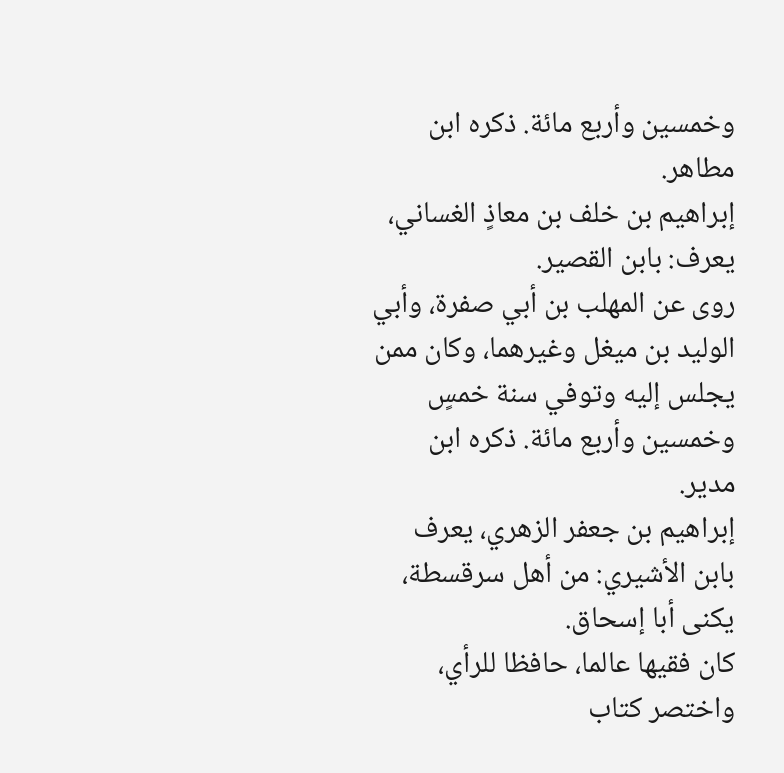وخمسين وأربع مائة. ذكره ابن مطاهر.
إبراهيم بن خلف بن معاذٍ الغساني، يعرف: بابن القصير.
روى عن المهلب بن أبي صفرة، وأبي الوليد بن ميغل وغيرهما، وكان ممن يجلس إليه وتوفي سنة خمسٍ وخمسين وأربع مائة. ذكره ابن مدير.
إبراهيم بن جعفر الزهري، يعرف بابن الأشيري: من أهل سرقسطة، يكنى أبا إسحاق.
كان فقيها عالما، حافظا للرأي، واختصر كتاب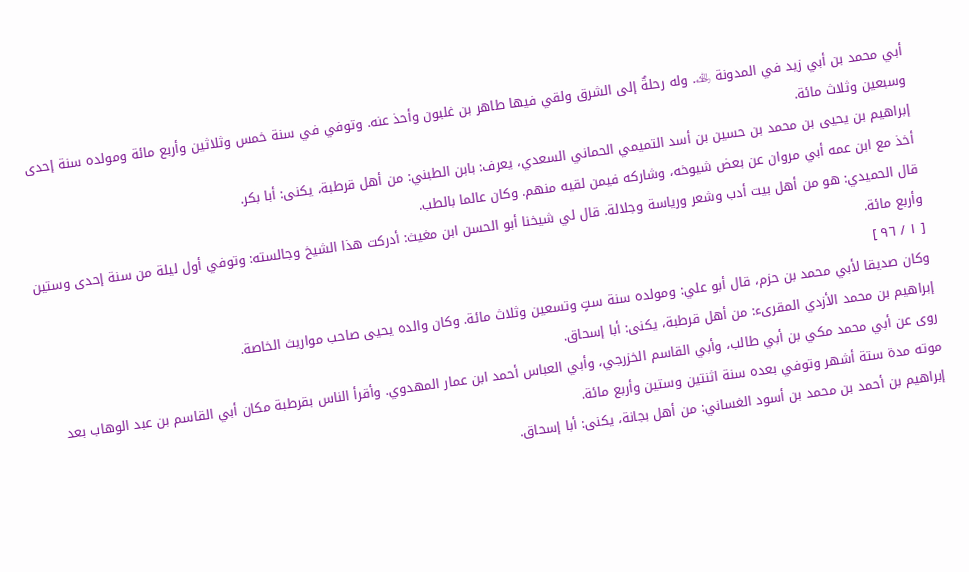أبي محمد بن أبي زيد في المدونة ﵀. وله رحلةٌ إلى الشرق ولقي فيها طاهر بن غلبون وأحذ عنه. وتوفي في سنة خمس وثلاثين وأربع مائة ومولده سنة إحدى وسبعين وثلاث مائة.
إبراهيم بن يحيى بن محمد بن حسين بن أسد التميمي الحماني السعدي، يعرف: بابن الطبني: من أهل قرطبة، يكنى: أبا بكر.
أخذ مع ابن عمه أبي مروان عن بعض شيوخه، وشاركه فيمن لقيه منهم. وكان عالما بالطب.
قال الحميدي: هو من أهل بيت أدب وشعر ورياسة وجلالة. قال لي شيخنا أبو الحسن ابن مغيث: أدركت هذا الشيخ وجالسته: وتوفي أول ليلة من سنة إحدى وستين وأربع مائة.
[ ١ / ٩٦ ]
وكان صديقا لأبي محمد بن حزم، قال أبو علي: ومولده سنة ستٍ وتسعين وثلاث مائة. وكان والده يحيى صاحب مواريث الخاصة.
إبراهيم بن محمد الأزدي المقرىء: من أهل قرطبة، يكنى: أبا إسحاق.
روى عن أبي محمد مكي بن أبي طالب، وأبي القاسم الخزرجي، وأبي العباس أحمد ابن عمار المهدوي. وأقرأ الناس بقرطبة مكان أبي القاسم بن عبد الوهاب بعد موته مدة ستة أشهر وتوفي بعده سنة اثنتين وستين وأربع مائة.
إبراهيم بن أحمد بن محمد بن أسود الغساني: من أهل بجانة، يكنى: أبا إسحاق.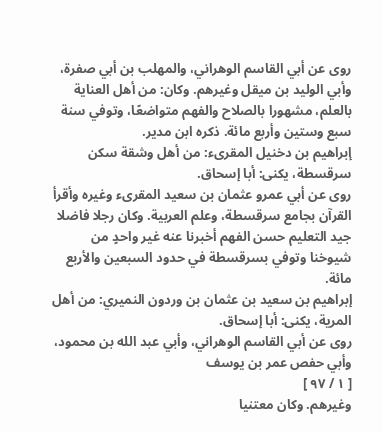روى عن أبي القاسم الوهراني، والمهلب بن أبي صفرة، وأبي الوليد بن ميقل وغيرهم. وكان: من أهل العناية بالعلم، مشهورا بالصلاح والفهم متواضعًا، وتوفي سنة سبع وستين وأربع مائة. ذكره ابن مدير.
إبراهيم بن دخنيل المقرىء: من أهل وشقة سكن سرقسطة، يكنى: أبا إسحاق.
روى عن أبي عمرو عثمان بن سعيد المقرىء وغيره وأقرأ القرآن بجامع سرقسطة، وعلم العربية. وكان رجلا فاضلا جيد التعليم حسن الفهم أخبرنا عنه غير واحدٍ من شيوخنا وتوفي بسرقسطة في حدود السبعين والأربع مائة.
إبراهيم بن سعيد بن عثمان بن وردون النميري: من أهل المرية، يكنى: أبا إسحاق.
روى عن أبي القاسم الوهراني، وأبي عبد الله بن محمود، وأبي حفص عمر بن يوسف
[ ١ / ٩٧ ]
وغيرهم. وكان معتنيا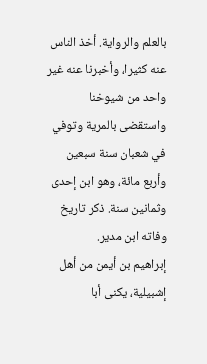بالعلم والرواية. أخذ الناس عنه كثيرا، وأخبرنا عنه غير واحد من شيوخنا واستقضى بالمرية وتوفي في شعبان سنة سبعين وأربع مائة، وهو ابن إحدى وثمانين سنة. ذكر تاريخ وفاته ابن مدير.
إبراهيم بن أيمن من أهل إشبيلية، يكنى أبا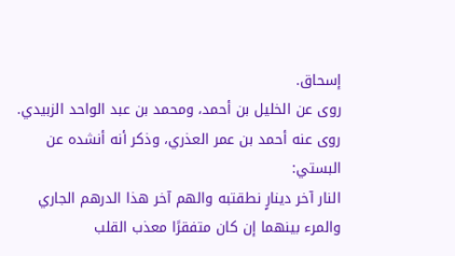إسحاق.
روى عن الخليل بن أحمد، ومحمد بن عبد الواحد الزبيدي. روى عنه أحمد بن عمر العذري، وذكر أنه أنشده عن البستي:
النار آخر دينارٍ نطقتبه والهم آخر هذا الدرهم الجاري
والمرء بينهما إن كان متفقرًا معذب القلب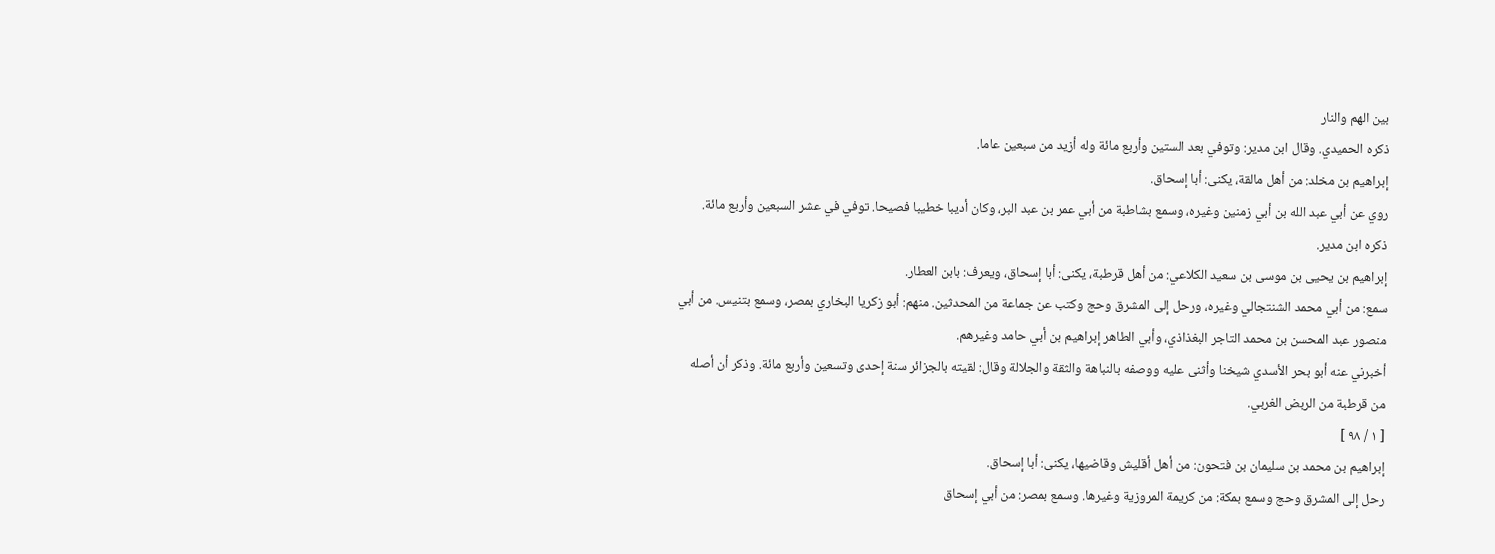بين الهم والنار
ذكره الحميدي. وقال ابن مدير: وتوفي بعد الستين وأربع مائة وله أزيد من سبعين عاما.
إبراهيم بن مخلد: من أهل مالقة، يكنى: أبا إسحاق.
روي عن أبي عبد الله بن أبي زمنين وغيره، وسمع بشاطبة من أبي عمر بن عبد البر، وكان أديبا خطيبا فصيحا. توفي في عشر السبعين وأربع مائة. ذكره ابن مدير.
إبراهيم بن يحيى بن موسى بن سعيد الكلاعي: من أهل قرطبة، يكنى: أبا إسحاق، ويعرف: بابن العطار.
سمع: من أبي محمد الشنتجالي وغيره، ورحل إلى المشرق وحج وكتب عن جماعة من المحدثين. منهم: أبو زكريا البخاري بمصر، وسمع بتنيس. من أبي منصور عبد المحسن بن محمد التاجر البغذاذي، وأبي الطاهر إبراهيم بن أبي حامد وغيرهم.
أخبرني عنه أبو بحر الأسدي شيخنا وأثنى عليه ووصفه بالنباهة والثقة والجلالة وقال: لقيته بالجزائر سنة إحدى وتسعين وأربع مائة. وذكر أن أصله من قرطبة من الربض الغربي.
[ ١ / ٩٨ ]
إبراهيم بن محمد بن سليمان بن فتحون: من أهل أقليش وقاضيها، يكنى: أبا إسحاق.
رحل إلى المشرق وحج وسمع بمكة: من كريمة المروزية وغيرها. وسمع بمصر: من أبي إسحاق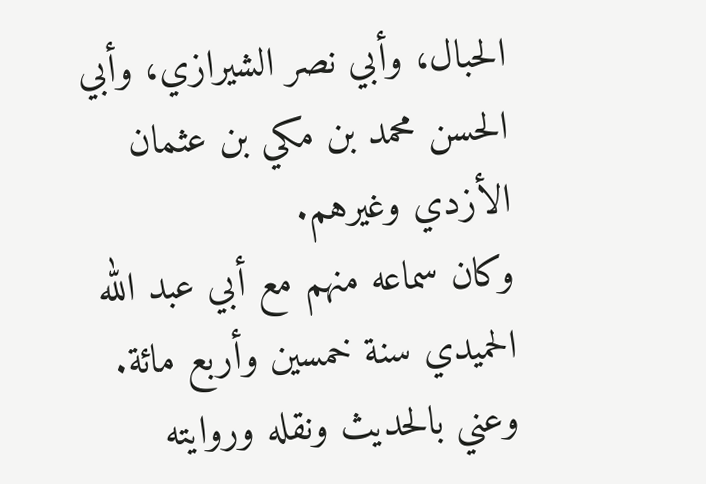الحبال، وأبي نصر الشيرازي، وأبي الحسن محمد بن مكي بن عثمان الأزدي وغيرهم.
وكان سماعه منهم مع أبي عبد الله الحميدي سنة خمسين وأربع مائة.
وعني بالحديث ونقله وروايته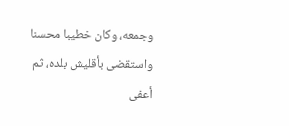وجمعه، وكان خطيبا محسنا واستقضى بأقليش بلده، ثم أعفى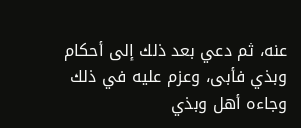عنه، ثم دعي بعد ذلك إلى أحكام وبذي فأبى، وعزم عليه في ذلك وجاءه أهل وبذي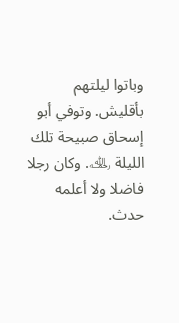وباتوا ليلتهم بأقليش. وتوفي أبو إسحاق صبيحة تلك الليلة ﵀. وكان رجلا فاضلا ولا أعلمه حدث.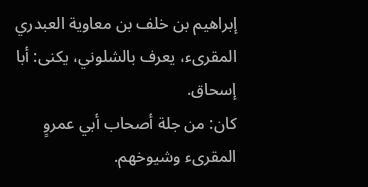إبراهيم بن خلف بن معاوية العبدري المقرىء، يعرف بالشلوني، يكنى: أبا إسحاق.
كان: من جلة أصحاب أبي عمروٍ المقرىء وشيوخهم.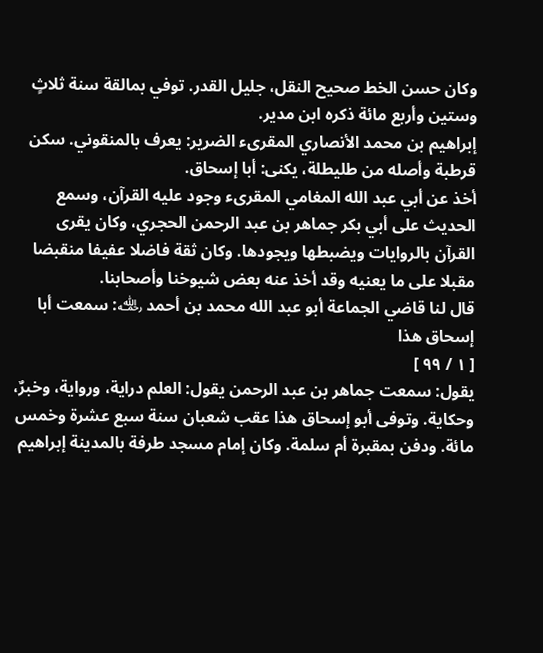وكان حسن الخط صحيح النقل، جليل القدر. توفي بمالقة سنة ثلاثٍ وستين وأربع مائة ذكره ابن مدير.
إبراهيم بن محمد الأنصاري المقرىء الضرير: يعرف بالمنقوني. سكن قرطبة وأصله من طليطلة، يكنى: أبا إسحاق.
أخذ عن أبي عبد الله المغامي المقرىء وجود عليه القرآن، وسمع الحديث على أبي بكر جماهر بن عبد الرحمن الحجري، وكان يقرى القرآن بالروايات ويضبطها ويجودها. وكان ثقة فاضلا عفيفا منقبضا مقبلا على ما يعنيه وقد أخذ عنه بعض شيوخنا وأصحابنا.
قال لنا قاضي الجماعة أبو عبد الله محمد بن أحمد ﵀: سمعت أبا إسحاق هذا
[ ١ / ٩٩ ]
يقول: سمعت جماهر بن عبد الرحمن يقول: العلم دراية، ورواية، وخبرٌ، وحكاية. وتوفى أبو إسحاق هذا عقب شعبان سنة سبع عشرة وخمس مائة. ودفن بمقبرة أم سلمة. وكان إمام مسجد طرفة بالمدينة إبراهيم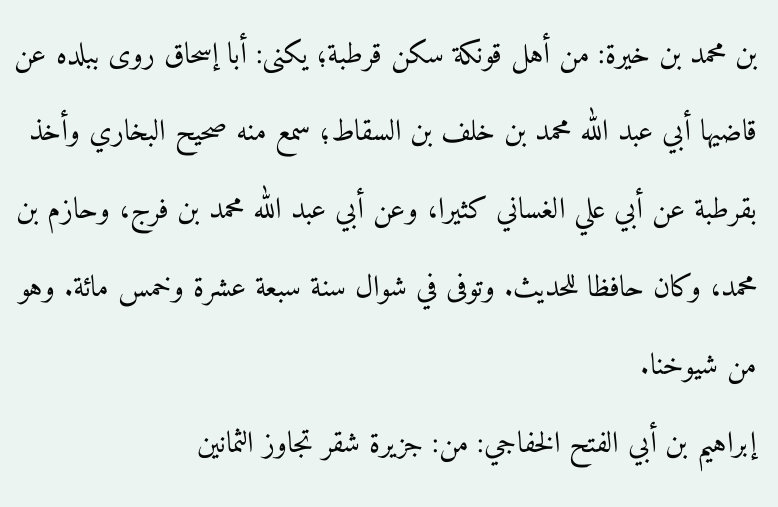بن محمد بن خيرة: من أهل قونكة سكن قرطبة؛ يكنى: أبا إسحاق روى ببلده عن قاضيها أبي عبد الله محمد بن خلف بن السقاط؛ سمع منه صحيح البخاري وأخذ بقرطبة عن أبي علي الغساني كثيرا، وعن أبي عبد الله محمد بن فرج، وحازم بن محمد، وكان حافظا للحديث. وتوفى في شوال سنة سبعة عشرة وخمس مائة. وهو من شيوخنا.
إبراهيم بن أبي الفتح الخفاجي: من: جزيرة شقر تجاوز الثمانين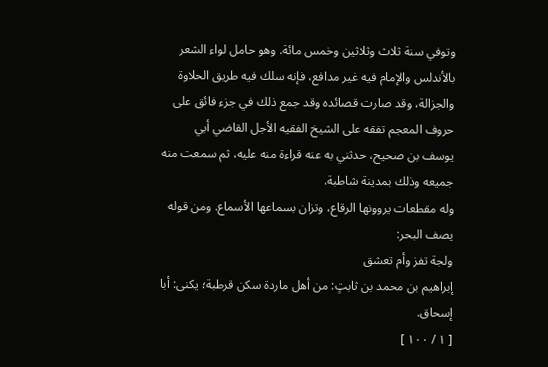وتوفي سنة ثلاث وثلاثين وخمس مائة. وهو حامل لواء الشعر بالأندلس والإمام فيه غير مدافع، فإنه سلك فيه طريق الحلاوة والجزالة، وقد صارت قصائده وقد جمع ذلك في جزء فائق على حروف المعجم تفقه على الشيخ الفقيه الأجل القاضي أبي يوسف بن صحيح، حدثني به عنه قراءة منه عليه، ثم سمعت منه جميعه وذلك بمدينة شاطبة.
وله مقطعات يروونها الرقاع، وتزان بسماعها الأسماع. ومن قوله يصف البحر:
ولجة تفز وأم تعشق
إبراهيم بن محمد بن ثابتٍ: من أهل ماردة سكن قرطبة؛ يكنى: أبا إسحاق.
[ ١ / ١٠٠ ]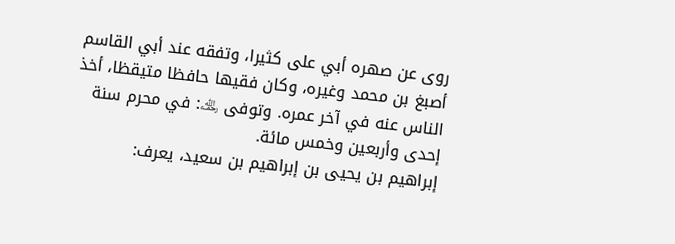روى عن صهره أبي على كثيرا، وتفقه عند أبي القاسم أصبغ بن محمد وغيره، وكان فقيها حافظا متيقظا، أخذ الناس عنه في آخر عمره. وتوفى ﵀: في محرم سنة إحدى وأربعين وخمس مائة.
إبراهيم بن يحيى بن إبراهيم بن سعيد، يعرف: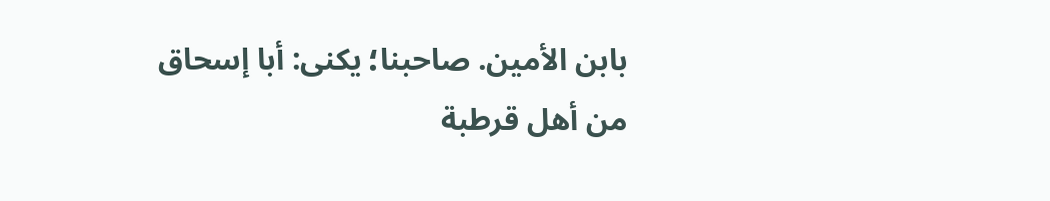بابن الأمين. صاحبنا؛ يكنى: أبا إسحاق من أهل قرطبة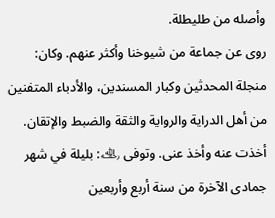وأصله من طليطلة.
روى عن جماعة من شيوخنا وأكثر عنهم. وكان: منجلة المحدثين وكبار المسندين، والأدباء المتفنين من أهل الدراية والرواية والثقة والضبط والإتقان.
أخذت عنه وأخذ عنى. وتوفى ﵀: بليلة في شهر جمادى الآخرة من سنة أربع وأربعين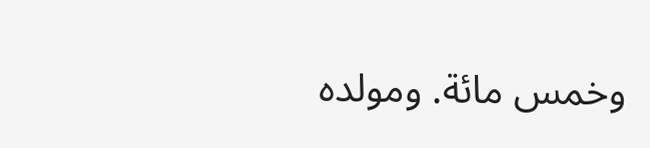وخمس مائة. ومولده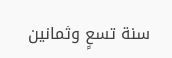سنة تسعٍ وثمانين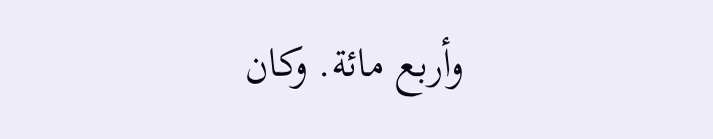وأربع مائة. وكان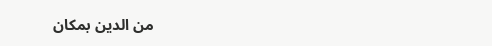من الدين بمكان